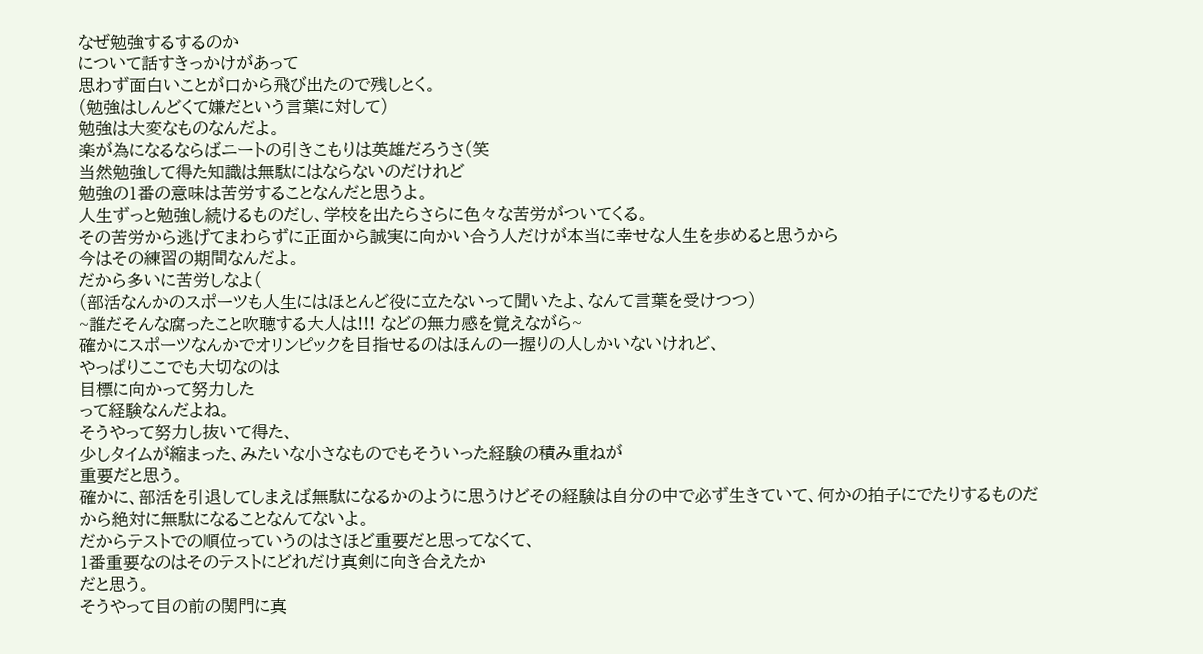なぜ勉強するするのか
について話すきっかけがあって
思わず面白いことが口から飛び出たので残しとく。
(勉強はしんどくて嫌だという言葉に対して)
勉強は大変なものなんだよ。
楽が為になるならばニートの引きこもりは英雄だろうさ(笑
当然勉強して得た知識は無駄にはならないのだけれど
勉強の1番の意味は苦労することなんだと思うよ。
人生ずっと勉強し続けるものだし、学校を出たらさらに色々な苦労がついてくる。
その苦労から逃げてまわらずに正面から誠実に向かい合う人だけが本当に幸せな人生を歩めると思うから
今はその練習の期間なんだよ。
だから多いに苦労しなよ(
(部活なんかのスポーツも人生にはほとんど役に立たないって聞いたよ、なんて言葉を受けつつ)
~誰だそんな腐ったこと吹聴する大人は!!! などの無力感を覚えながら~
確かにスポーツなんかでオリンピックを目指せるのはほんの一握りの人しかいないけれど、
やっぱりここでも大切なのは
目標に向かって努力した
って経験なんだよね。
そうやって努力し抜いて得た、
少しタイムが縮まった、みたいな小さなものでもそういった経験の積み重ねが
重要だと思う。
確かに、部活を引退してしまえば無駄になるかのように思うけどその経験は自分の中で必ず生きていて、何かの拍子にでたりするものだから絶対に無駄になることなんてないよ。
だからテストでの順位っていうのはさほど重要だと思ってなくて、
1番重要なのはそのテストにどれだけ真剣に向き合えたか
だと思う。
そうやって目の前の関門に真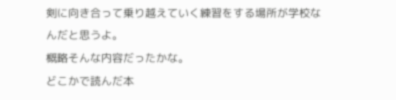剣に向き合って乗り越えていく練習をする場所が学校なんだと思うよ。
概略そんな内容だったかな。
どこかで読んだ本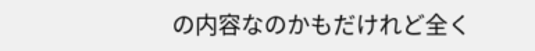の内容なのかもだけれど全く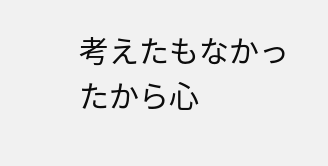考えたもなかったから心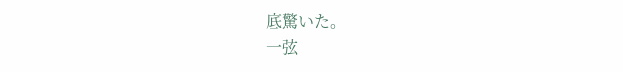底驚いた。
一弦